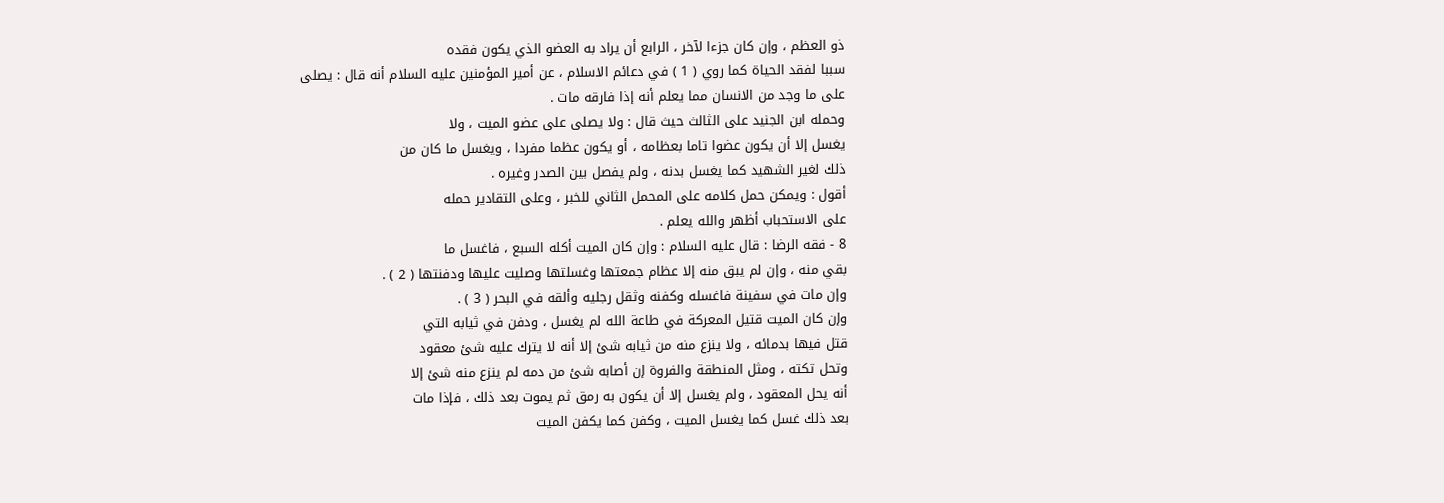ذو العظم ، وإن كان جزءا لآخر ، الرابع أن يراد به العضو الذي يكون فقده
سببا لفقد الحياة كما روي ( 1 ) في دعائم الاسلام ، عن أمير المؤمنين عليه السلام أنه قال : يصلى
على ما وجد من الانسان مما يعلم أنه إذا فارقه مات .
وحمله ابن الجنيد على الثالث حيث قال : ولا يصلى على عضو الميت ، ولا
يغسل إلا أن يكون عضوا تاما بعظامه ، أو يكون عظما مفردا ، ويغسل ما كان من
ذلك لغير الشهيد كما يغسل بدنه ، ولم يفصل بين الصدر وغيره .
أقول : ويمكن حمل كلامه على المحمل الثاني للخبر ، وعلى التقادير حمله
على الاستحباب أظهر والله يعلم .
8 - فقه الرضا : قال عليه السلام : وإن كان الميت أكله السبع ، فاغسل ما
بقي منه ، وإن لم يبق منه إلا عظام جمعتها وغسلتها وصليت عليها ودفنتها ( 2 ) .
وإن مات في سفينة فاغسله وكفنه وثقل رجليه وألقه في البحر ( 3 ) .
وإن كان الميت قتيل المعركة في طاعة الله لم يغسل ، ودفن في ثيابه التي
قتل فيها بدمائه ، ولا ينزع منه من ثيابه شئ إلا أنه لا يترك عليه شئ معقود
وتحل تكته ، ومثل المنطقة والفروة إن أصابه شئ من دمه لم ينزع منه شئ إلا
أنه يحل المعقود ، ولم يغسل إلا أن يكون به رمق ثم يموت بعد ذلك ، فإذا مات
بعد ذلك غسل كما يغسل الميت ، وكفن كما يكفن الميت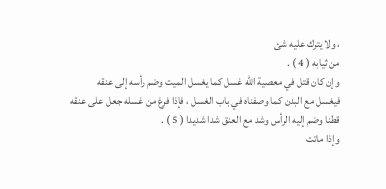، ولا يترك عليه شئ
من ثيابه ( 4 ) .
وإن كان قتل في معصية الله غسل كما يغسل الميت وضم رأسه إلى عنقه
فيغسل مع البدن كما وصفناه في باب الغسل ، فإذا فرغ من غسله جعل على عنقه
قطنا وضم إليه الرأس وشد مع العنق شدا شديدا ( 5 ) .
وإذا ماتت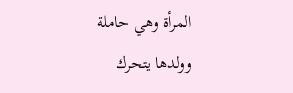المرأة وهي حاملة وولدها يتحرك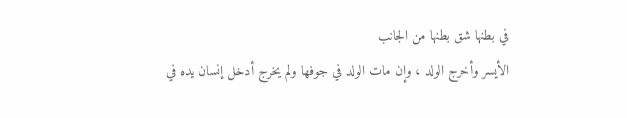في بطنها شق بطنها من الجانب
الأيسر وأخرج الولد ، وإن مات الولد في جوفها ولم يخرج أدخل إنسان يده في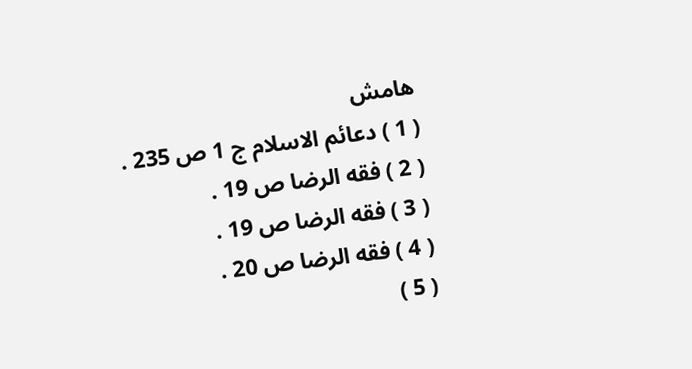هامش
( 1 ) دعائم الاسلام ج 1 ص 235 .
( 2 ) فقه الرضا ص 19 .
( 3 ) فقه الرضا ص 19 .
( 4 ) فقه الرضا ص 20 .
( 5 )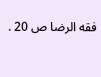فقه الرضا ص 20 .